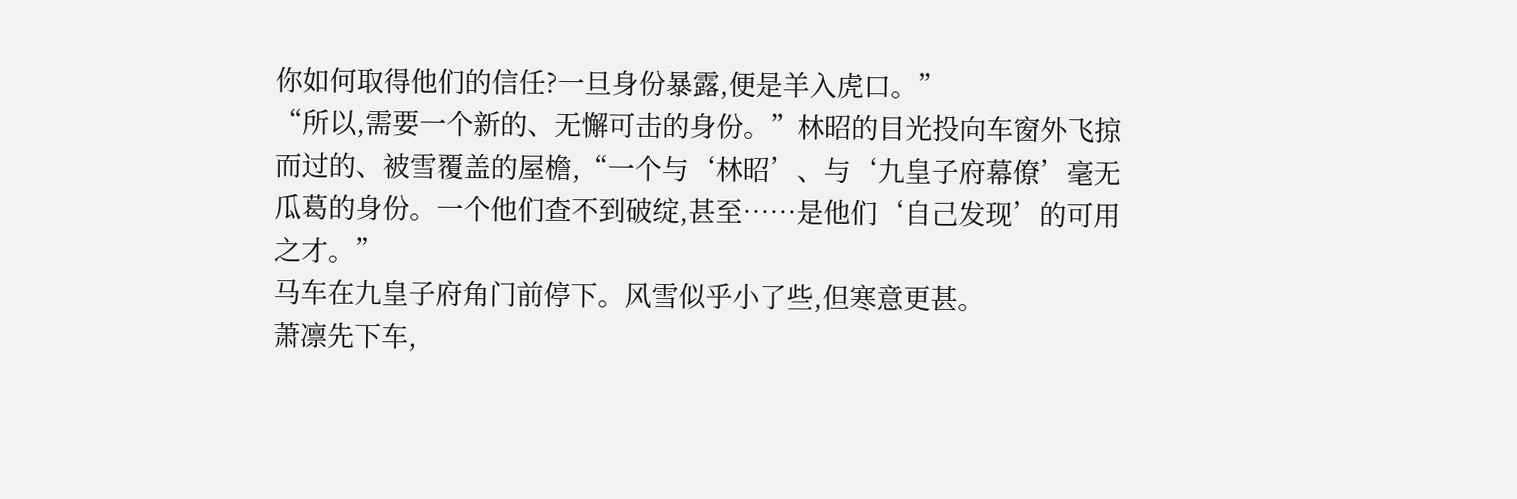你如何取得他们的信任?一旦身份暴露,便是羊入虎口。”
“所以,需要一个新的、无懈可击的身份。”林昭的目光投向车窗外飞掠而过的、被雪覆盖的屋檐,“一个与‘林昭’、与‘九皇子府幕僚’毫无瓜葛的身份。一个他们查不到破绽,甚至……是他们‘自己发现’的可用之才。”
马车在九皇子府角门前停下。风雪似乎小了些,但寒意更甚。
萧凛先下车,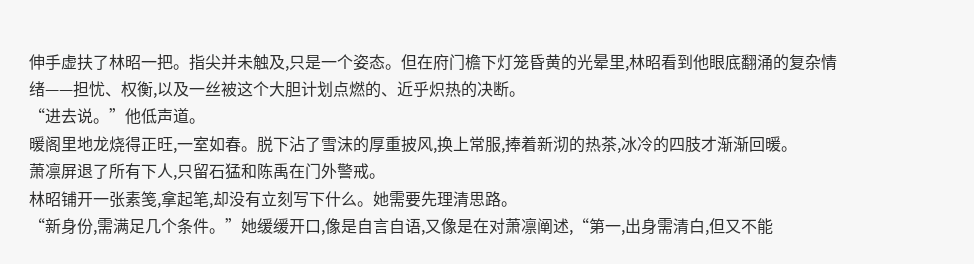伸手虚扶了林昭一把。指尖并未触及,只是一个姿态。但在府门檐下灯笼昏黄的光晕里,林昭看到他眼底翻涌的复杂情绪——担忧、权衡,以及一丝被这个大胆计划点燃的、近乎炽热的决断。
“进去说。”他低声道。
暖阁里地龙烧得正旺,一室如春。脱下沾了雪沫的厚重披风,换上常服,捧着新沏的热茶,冰冷的四肢才渐渐回暖。
萧凛屏退了所有下人,只留石猛和陈禹在门外警戒。
林昭铺开一张素笺,拿起笔,却没有立刻写下什么。她需要先理清思路。
“新身份,需满足几个条件。”她缓缓开口,像是自言自语,又像是在对萧凛阐述,“第一,出身需清白,但又不能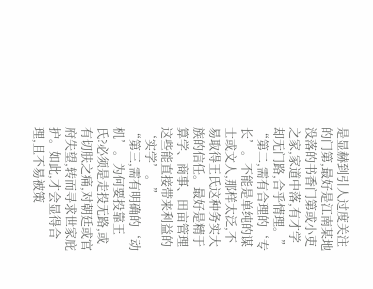是显赫到引人过度关注的门第,最好是江南某地没落的书香门第或小吏之家,家道中落,有才学却无门路,合乎情理。”
“第二,需有合理的‘专长’。不能是单纯的谋士或文人,那样太泛,不易取得王氏这种务实大族的信任。最好是精于算学、商事、田亩管理这些能直接带来利益的‘实学’。”
“第三,需有明确的‘动机’。为何要投靠王氏?必须是走投无路,或有切肤之痛,对朝廷或官府失望,转而寻求世家庇护。如此,才会显得合理,且不易被策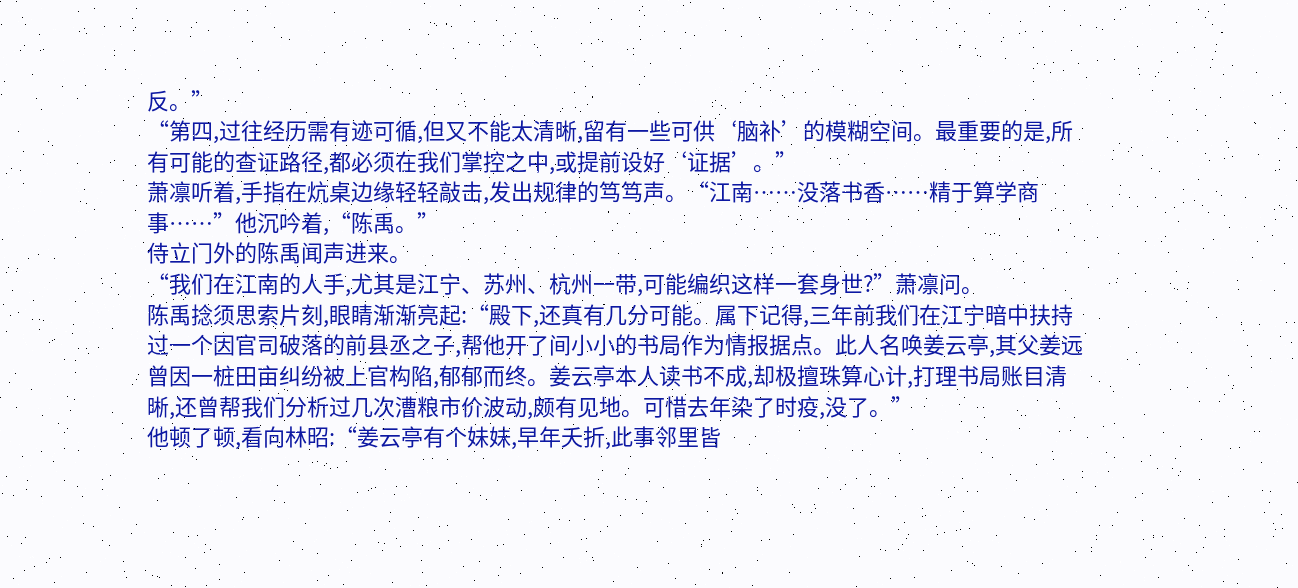反。”
“第四,过往经历需有迹可循,但又不能太清晰,留有一些可供‘脑补’的模糊空间。最重要的是,所有可能的查证路径,都必须在我们掌控之中,或提前设好‘证据’。”
萧凛听着,手指在炕桌边缘轻轻敲击,发出规律的笃笃声。“江南……没落书香……精于算学商事……”他沉吟着,“陈禹。”
侍立门外的陈禹闻声进来。
“我们在江南的人手,尤其是江宁、苏州、杭州一带,可能编织这样一套身世?”萧凛问。
陈禹捻须思索片刻,眼睛渐渐亮起:“殿下,还真有几分可能。属下记得,三年前我们在江宁暗中扶持过一个因官司破落的前县丞之子,帮他开了间小小的书局作为情报据点。此人名唤姜云亭,其父姜远曾因一桩田亩纠纷被上官构陷,郁郁而终。姜云亭本人读书不成,却极擅珠算心计,打理书局账目清晰,还曾帮我们分析过几次漕粮市价波动,颇有见地。可惜去年染了时疫,没了。”
他顿了顿,看向林昭:“姜云亭有个妹妹,早年夭折,此事邻里皆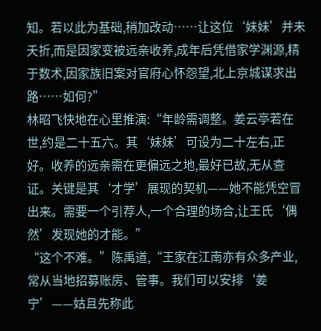知。若以此为基础,稍加改动……让这位‘妹妹’并未夭折,而是因家变被远亲收养,成年后凭借家学渊源,精于数术,因家族旧案对官府心怀怨望,北上京城谋求出路……如何?”
林昭飞快地在心里推演:“年龄需调整。姜云亭若在世,约是二十五六。其‘妹妹’可设为二十左右,正好。收养的远亲需在更偏远之地,最好已故,无从查证。关键是其‘才学’展现的契机——她不能凭空冒出来。需要一个引荐人,一个合理的场合,让王氏‘偶然’发现她的才能。”
“这个不难。”陈禹道,“王家在江南亦有众多产业,常从当地招募账房、管事。我们可以安排‘姜宁’——姑且先称此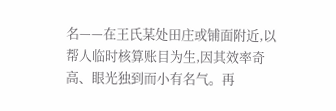名——在王氏某处田庄或铺面附近,以帮人临时核算账目为生,因其效率奇高、眼光独到而小有名气。再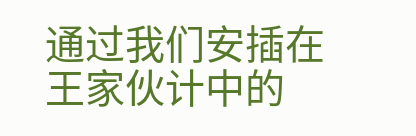通过我们安插在王家伙计中的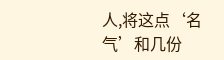人,将这点‘名气’和几份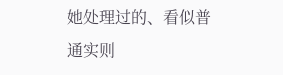她处理过的、看似普通实则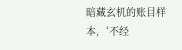暗藏玄机的账目样本,‘不经